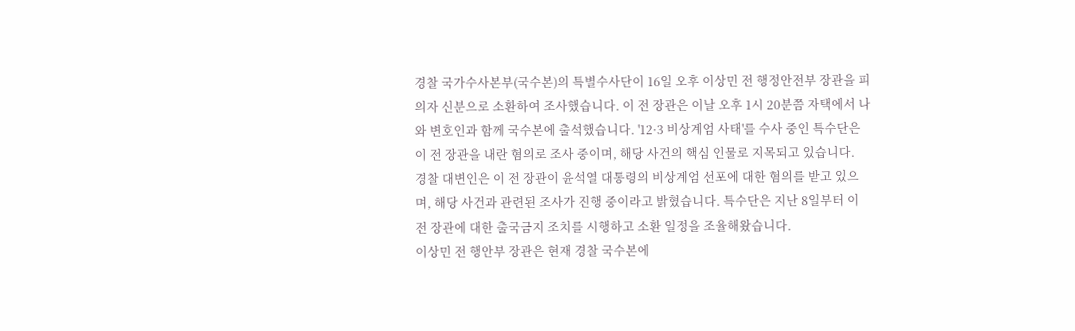경찰 국가수사본부(국수본)의 특별수사단이 16일 오후 이상민 전 행정안전부 장관을 피의자 신분으로 소환하여 조사했습니다. 이 전 장관은 이날 오후 1시 20분쯤 자택에서 나와 변호인과 함께 국수본에 출석했습니다. '12·3 비상계엄 사태'를 수사 중인 특수단은 이 전 장관을 내란 혐의로 조사 중이며, 해당 사건의 핵심 인물로 지목되고 있습니다.
경찰 대변인은 이 전 장관이 윤석열 대통령의 비상계엄 선포에 대한 혐의를 받고 있으며, 해당 사건과 관련된 조사가 진행 중이라고 밝혔습니다. 특수단은 지난 8일부터 이 전 장관에 대한 출국금지 조치를 시행하고 소환 일정을 조율해왔습니다.
이상민 전 행안부 장관은 현재 경찰 국수본에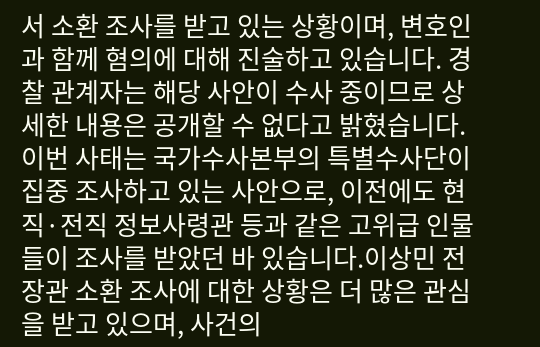서 소환 조사를 받고 있는 상황이며, 변호인과 함께 혐의에 대해 진술하고 있습니다. 경찰 관계자는 해당 사안이 수사 중이므로 상세한 내용은 공개할 수 없다고 밝혔습니다.
이번 사태는 국가수사본부의 특별수사단이 집중 조사하고 있는 사안으로, 이전에도 현직·전직 정보사령관 등과 같은 고위급 인물들이 조사를 받았던 바 있습니다.이상민 전 장관 소환 조사에 대한 상황은 더 많은 관심을 받고 있으며, 사건의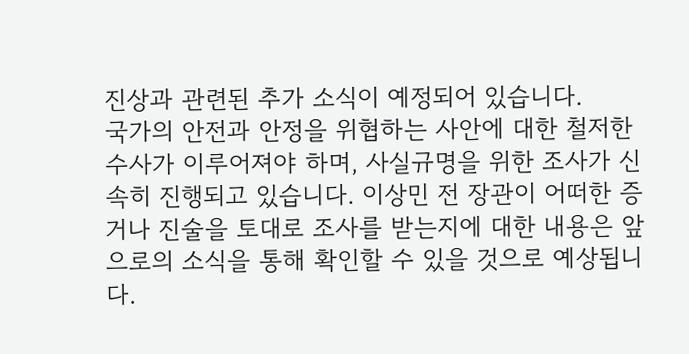진상과 관련된 추가 소식이 예정되어 있습니다.
국가의 안전과 안정을 위협하는 사안에 대한 철저한 수사가 이루어져야 하며, 사실규명을 위한 조사가 신속히 진행되고 있습니다. 이상민 전 장관이 어떠한 증거나 진술을 토대로 조사를 받는지에 대한 내용은 앞으로의 소식을 통해 확인할 수 있을 것으로 예상됩니다.